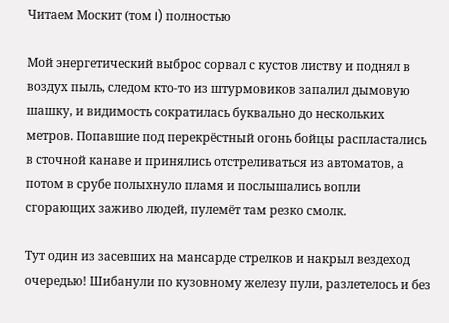Читаем Москит (том I) полностью

Мой энергетический выброс сорвал с кустов листву и поднял в воздух пыль, следом кто-то из штурмовиков запалил дымовую шашку, и видимость сократилась буквально до нескольких метров. Попавшие под перекрёстный огонь бойцы распластались в сточной канаве и принялись отстреливаться из автоматов, а потом в срубе полыхнуло пламя и послышались вопли сгорающих заживо людей, пулемёт там резко смолк.

Тут один из засевших на мансарде стрелков и накрыл вездеход очередью! Шибанули по кузовному железу пули, разлетелось и без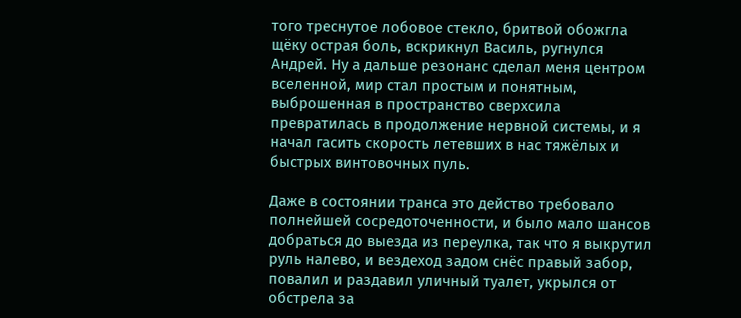того треснутое лобовое стекло, бритвой обожгла щёку острая боль, вскрикнул Василь, ругнулся Андрей. Ну а дальше резонанс сделал меня центром вселенной, мир стал простым и понятным, выброшенная в пространство сверхсила превратилась в продолжение нервной системы, и я начал гасить скорость летевших в нас тяжёлых и быстрых винтовочных пуль.

Даже в состоянии транса это действо требовало полнейшей сосредоточенности, и было мало шансов добраться до выезда из переулка, так что я выкрутил руль налево, и вездеход задом снёс правый забор, повалил и раздавил уличный туалет, укрылся от обстрела за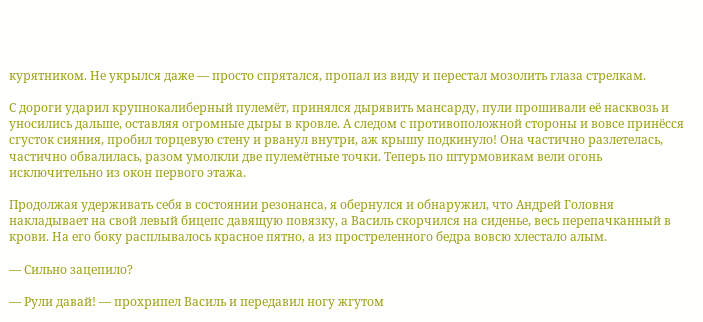курятником. Не укрылся даже — просто спрятался, пропал из виду и перестал мозолить глаза стрелкам.

С дороги ударил крупнокалиберный пулемёт, принялся дырявить мансарду, пули прошивали её насквозь и уносились дальше, оставляя огромные дыры в кровле. А следом с противоположной стороны и вовсе принёсся сгусток сияния, пробил торцевую стену и рванул внутри, аж крышу подкинуло! Она частично разлетелась, частично обвалилась, разом умолкли две пулемётные точки. Теперь по штурмовикам вели огонь исключительно из окон первого этажа.

Продолжая удерживать себя в состоянии резонанса, я обернулся и обнаружил, что Андрей Головня накладывает на свой левый бицепс давящую повязку, а Василь скорчился на сиденье, весь перепачканный в крови. На его боку расплывалось красное пятно, а из простреленного бедра вовсю хлестало алым.

— Сильно зацепило?

— Рули давай! — прохрипел Василь и передавил ногу жгутом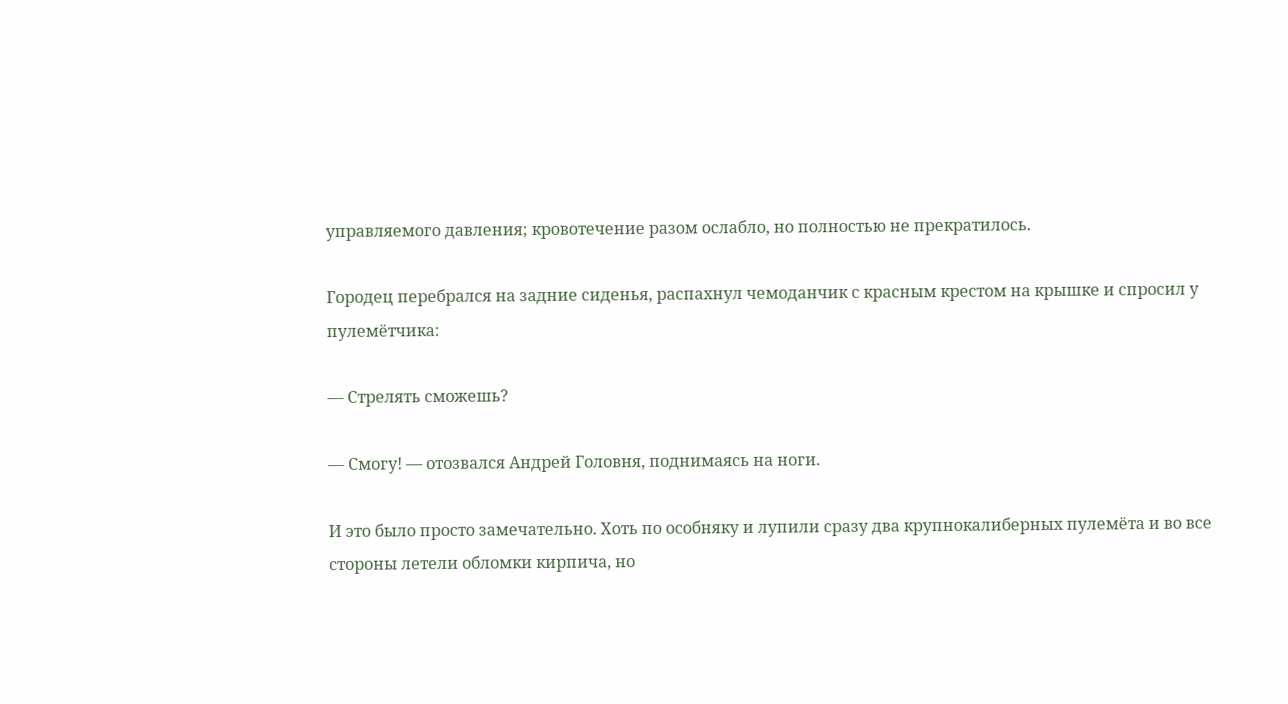управляемого давления; кровотечение разом ослабло, но полностью не прекратилось.

Городец перебрался на задние сиденья, распахнул чемоданчик с красным крестом на крышке и спросил у пулемётчика:

— Стрелять сможешь?

— Смогу! — отозвался Андрей Головня, поднимаясь на ноги.

И это было просто замечательно. Хоть по особняку и лупили сразу два крупнокалиберных пулемёта и во все стороны летели обломки кирпича, но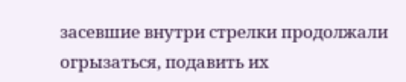засевшие внутри стрелки продолжали огрызаться, подавить их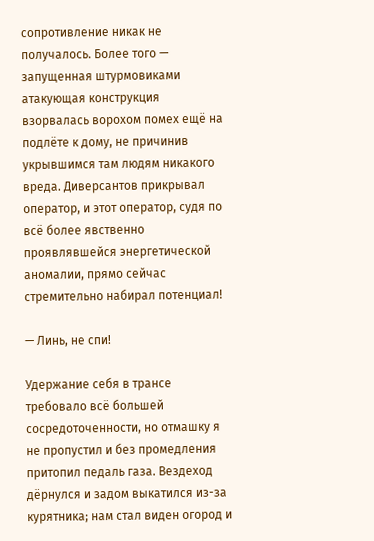сопротивление никак не получалось. Более того — запущенная штурмовиками атакующая конструкция взорвалась ворохом помех ещё на подлёте к дому, не причинив укрывшимся там людям никакого вреда. Диверсантов прикрывал оператор, и этот оператор, судя по всё более явственно проявлявшейся энергетической аномалии, прямо сейчас стремительно набирал потенциал!

— Линь, не спи!

Удержание себя в трансе требовало всё большей сосредоточенности, но отмашку я не пропустил и без промедления притопил педаль газа. Вездеход дёрнулся и задом выкатился из-за курятника; нам стал виден огород и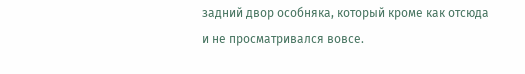задний двор особняка, который кроме как отсюда и не просматривался вовсе.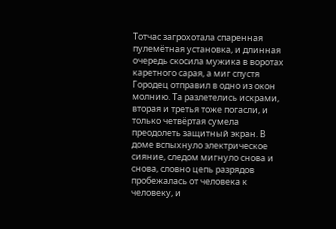Тотчас загрохотала спаренная пулемётная установка, и длинная очередь скосила мужика в воротах каретного сарая, а миг спустя Городец отправил в одно из окон молнию. Та разлетелись искрами, вторая и третья тоже погасли, и только четвёртая сумела преодолеть защитный экран. В доме вспыхнуло электрическое сияние, следом мигнуло снова и снова, словно цепь разрядов пробежалась от человека к человеку, и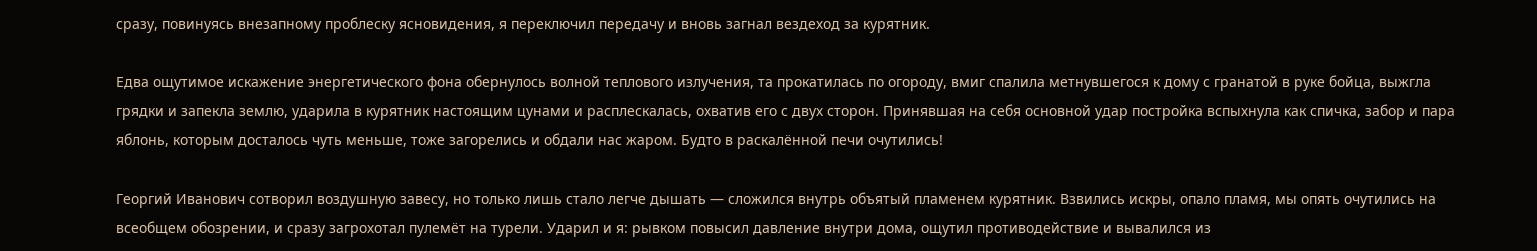сразу, повинуясь внезапному проблеску ясновидения, я переключил передачу и вновь загнал вездеход за курятник.

Едва ощутимое искажение энергетического фона обернулось волной теплового излучения, та прокатилась по огороду, вмиг спалила метнувшегося к дому с гранатой в руке бойца, выжгла грядки и запекла землю, ударила в курятник настоящим цунами и расплескалась, охватив его с двух сторон. Принявшая на себя основной удар постройка вспыхнула как спичка, забор и пара яблонь, которым досталось чуть меньше, тоже загорелись и обдали нас жаром. Будто в раскалённой печи очутились!

Георгий Иванович сотворил воздушную завесу, но только лишь стало легче дышать — сложился внутрь объятый пламенем курятник. Взвились искры, опало пламя, мы опять очутились на всеобщем обозрении, и сразу загрохотал пулемёт на турели. Ударил и я: рывком повысил давление внутри дома, ощутил противодействие и вывалился из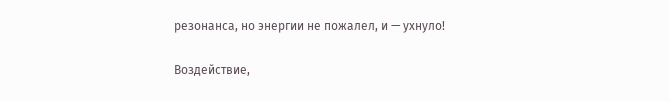резонанса, но энергии не пожалел, и — ухнуло!

Воздействие,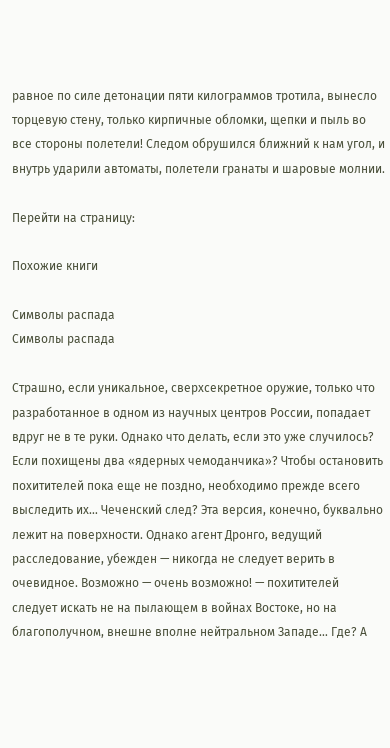равное по силе детонации пяти килограммов тротила, вынесло торцевую стену, только кирпичные обломки, щепки и пыль во все стороны полетели! Следом обрушился ближний к нам угол, и внутрь ударили автоматы, полетели гранаты и шаровые молнии.

Перейти на страницу:

Похожие книги

Символы распада
Символы распада

Страшно, если уникальное, сверхсекретное оружие, только что разработанное в одном из научных центров России, попадает вдруг не в те руки. Однако что делать, если это уже случилось? Если похищены два «ядерных чемоданчика»? Чтобы остановить похитителей пока еще не поздно, необходимо прежде всего выследить их… Чеченский след? Эта версия, конечно, буквально лежит на поверхности. Однако агент Дронго, ведущий расследование, убежден — никогда не следует верить в очевидное. Возможно — очень возможно! — похитителей следует искать не на пылающем в войнах Востоке, но на благополучном, внешне вполне нейтральном Западе… Где? А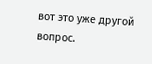вот это уже другой вопрос.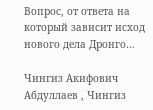Вопрос, от ответа на который зависит исход нового дела Дронго…

Чингиз Акифович Абдуллаев , Чингиз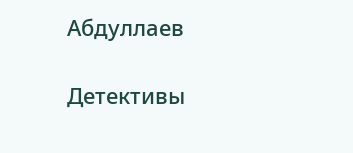Абдуллаев

Детективы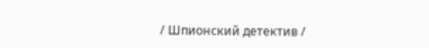/ Шпионский детектив /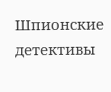Шпионские детективы